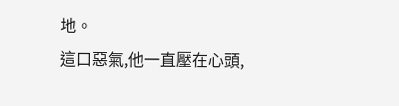地。
這口惡氣,他一直壓在心頭,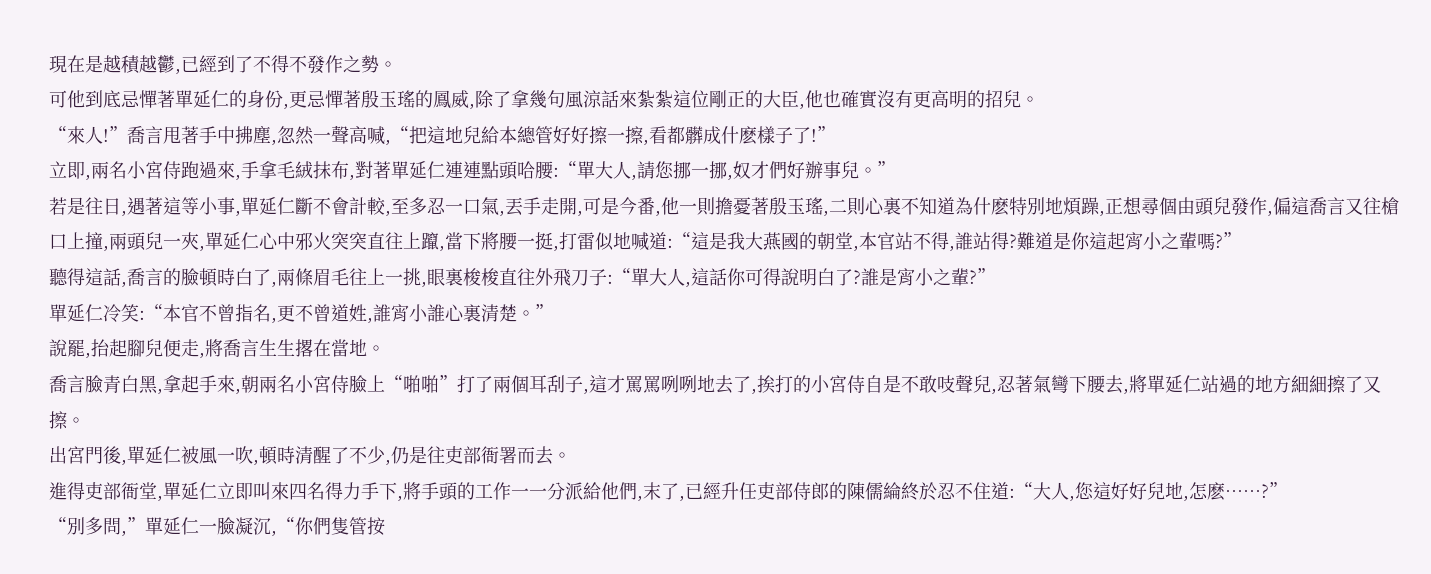現在是越積越鬱,已經到了不得不發作之勢。
可他到底忌憚著單延仁的身份,更忌憚著殷玉瑤的鳳威,除了拿幾句風涼話來紮紮這位剛正的大臣,他也確實沒有更高明的招兒。
“來人!”喬言甩著手中拂塵,忽然一聲高喊,“把這地兒給本總管好好擦一擦,看都髒成什麽樣子了!”
立即,兩名小宮侍跑過來,手拿毛絨抹布,對著單延仁連連點頭哈腰:“單大人,請您挪一挪,奴才們好辦事兒。”
若是往日,遇著這等小事,單延仁斷不會計較,至多忍一口氣,丟手走開,可是今番,他一則擔憂著殷玉瑤,二則心裏不知道為什麽特別地煩躁,正想尋個由頭兒發作,偏這喬言又往槍口上撞,兩頭兒一夾,單延仁心中邪火突突直往上躥,當下將腰一挺,打雷似地喊道:“這是我大燕國的朝堂,本官站不得,誰站得?難道是你這起宵小之輩嗎?”
聽得這話,喬言的臉頓時白了,兩條眉毛往上一挑,眼裏梭梭直往外飛刀子:“單大人,這話你可得說明白了?誰是宵小之輩?”
單延仁冷笑:“本官不曾指名,更不曾道姓,誰宵小誰心裏清楚。”
說罷,抬起腳兒便走,將喬言生生撂在當地。
喬言臉青白黑,拿起手來,朝兩名小宮侍臉上“啪啪”打了兩個耳刮子,這才罵罵咧咧地去了,挨打的小宮侍自是不敢吱聲兒,忍著氣彎下腰去,將單延仁站過的地方細細擦了又擦。
出宮門後,單延仁被風一吹,頓時清醒了不少,仍是往吏部衙署而去。
進得吏部衙堂,單延仁立即叫來四名得力手下,將手頭的工作一一分派給他們,末了,已經升任吏部侍郎的陳儒綸終於忍不住道:“大人,您這好好兒地,怎麽……?”
“別多問,”單延仁一臉凝沉,“你們隻管按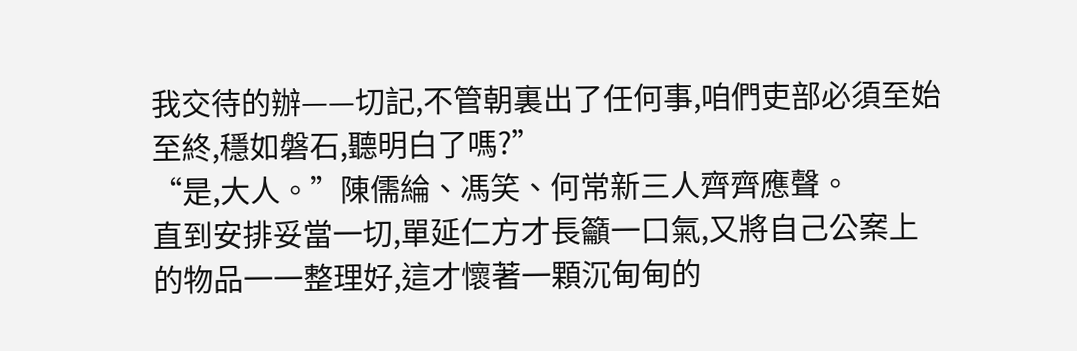我交待的辦——切記,不管朝裏出了任何事,咱們吏部必須至始至終,穩如磐石,聽明白了嗎?”
“是,大人。”陳儒綸、馮笑、何常新三人齊齊應聲。
直到安排妥當一切,單延仁方才長籲一口氣,又將自己公案上的物品一一整理好,這才懷著一顆沉甸甸的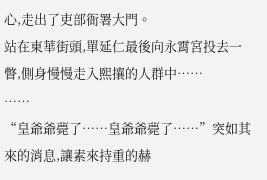心,走出了吏部衙署大門。
站在東華街頭,單延仁最後向永霄宮投去一瞥,側身慢慢走入熙攘的人群中……
……
“皇爺爺薨了……皇爺爺薨了……”突如其來的消息,讓素來持重的赫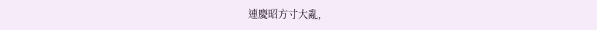連慶昭方寸大亂,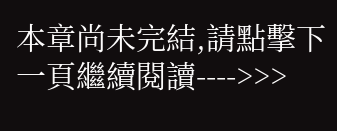本章尚未完結,請點擊下一頁繼續閱讀---->>>